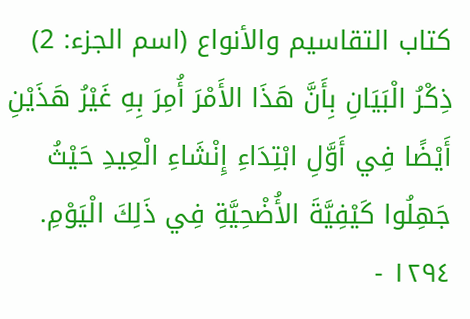كتاب التقاسيم والأنواع (اسم الجزء: 2)
ذِكْرُ الْبَيَانِ بِأَنَّ هَذَا الأَمْرَ أُمِرَ بِهِ غَيْرُ هَذَيْنِ أَيْضًا فِي أَوَّلِ ابْتِدَاءِ إِنْشَاءِ الْعِيدِ حَيْثُ جَهِلُوا كَيْفِيَّةَ الأُضْحِيَّةِ فِي ذَلِكَ الْيَوْمِ.
١٢٩٤ -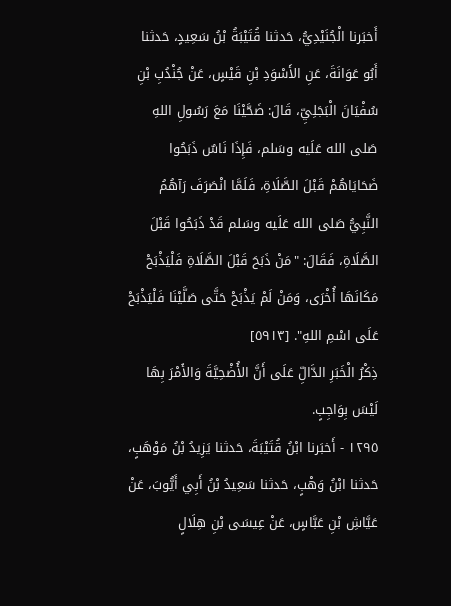أَخبَرنا الْجُنَيْدِيُّ، حَدثنا قُتَيْبَةُ بْنُ سَعِيدٍ، حَدثنا أَبُو عَوَانَةَ، عَنِ الأَسْوَدِ بْنِ قَيْسٍ، عَنْ جُنْدُبِ بْنِ سُفْيَانَ الْبَجَلِيِّ، قَالَ: ضَحَّيْنَا مَعَ رَسُولِ اللهِ صَلى الله عَلَيه وسَلم، فَإِذَا نَاسٌ ذَبَحُوا ضَحَايَاهُمْ قَبْلَ الصَّلَاةِ، فَلَمَّا انْصَرَفَ رَآهُمُ النَّبِيُّ صَلى الله عَلَيه وسَلم قَدْ ذَبَحُوا قَبْلَ الصَّلَاةِ، فَقَالَ: "مَنْ ذَبَحَ قَبْلَ الصَّلَاةِ فَلْيَذْبَحْ مَكَانَهَا أُخْرَى، وَمَنْ لَمْ يَذْبَحْ حَتَّى صَلَّيْنَا فَلْيَذْبَحْ عَلَى اسْمِ اللهِ". [٥٩١٣]
ذِكْرُ الْخَبَرِ الدَّالِّ عَلَى أَنَّ الأُضْحِيَّةَ وَالأَمْرَ بِهَا لَيْسَ بِوَاجِبٍ.
١٢٩٥ - أَخبَرنا ابْنُ قُتَيْبَةَ، حَدثنا يَزِيدُ بْنُ مَوْهَبٍ، حَدثنا ابْنُ وَهْبٍ، حَدثنا سَعِيدُ بْنُ أَبِي أَيُّوبَ، عَنْ عَيَّاشِ بْنِ عَبَّاسٍ، عَنْ عِيسَى بْنِ هِلَالٍ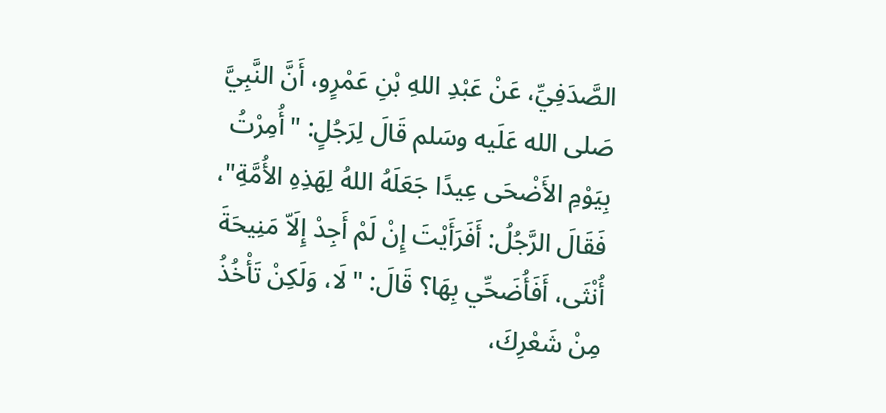الصَّدَفِيِّ، عَنْ عَبْدِ اللهِ بْنِ عَمْرٍو، أَنَّ النَّبِيَّ صَلى الله عَلَيه وسَلم قَالَ لِرَجُلٍ: "أُمِرْتُ بِيَوْمِ الأَضْحَى عِيدًا جَعَلَهُ اللهُ لِهَذِهِ الأُمَّةِ"، فَقَالَ الرَّجُلُ: أَفَرَأَيْتَ إِنْ لَمْ أَجِدْ إِلَاّ مَنِيحَةَ أُنْثَى، أَفَأُضَحِّي بِهَا؟ قَالَ: "لَا، وَلَكِنْ تَأْخُذُ مِنْ شَعْرِكَ،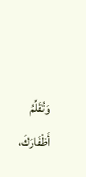وَتُقَلِّمُ أَظْفَارَكَ،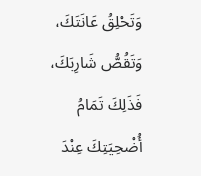وَتَحْلِقُ عَانَتَكَ، وَتَقُصُّ شَارِبَكَ، فَذَلِكَ تَمَامُ أُضْحِيَتِكَ عِنْدَ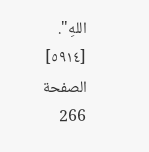اللهِ". [٥٩١٤]
الصفحة 266